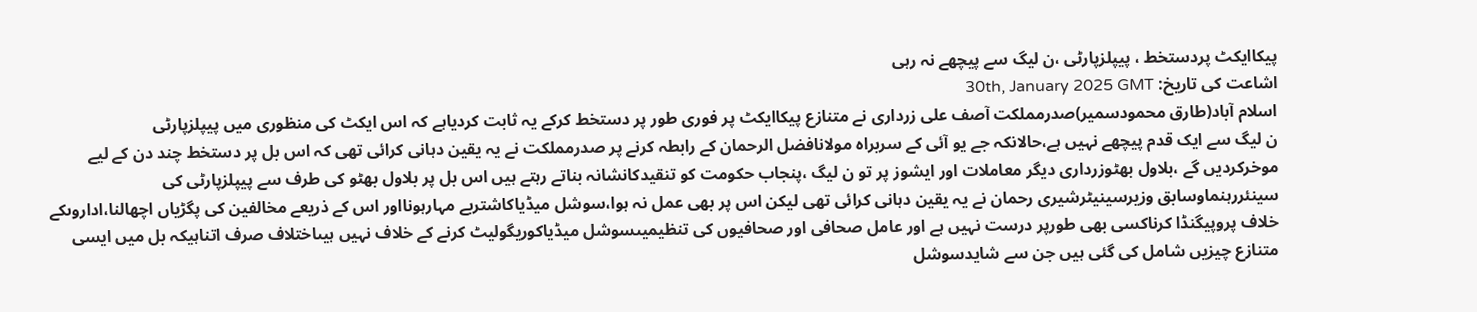پیکاایکٹ پردستخط ، پیپلزپارٹی ،ن لیگ سے پیچھے نہ رہی
اشاعت کی تاریخ: 30th, January 2025 GMT
اسلام آباد(طارق محمودسمیر)صدرمملکت آصف علی زرداری نے متنازع پیکاایکٹ پر فوری طور پر دستخط کرکے یہ ثابت کردیاہے کہ اس ایکٹ کی منظوری میں پیپلزپارٹی
ن لیگ سے ایک قدم پیچھے نہیں ہے،حالانکہ جے یو آئی کے سربراہ مولانافضل الرحمان کے رابطہ کرنے پر صدرمملکت نے یہ یقین دہانی کرائی تھی کہ اس بل پر دستخط چند دن کے لیے موخرکردیں گے ،بلاول بھٹوزرداری دیگر معاملات اور ایشوز پر تو ن لیگ ،پنجاب حکومت کو تنقیدکانشانہ بناتے رہتے ہیں اس بل پر بلاول بھٹو کی طرف سے پیپلزپارٹی کی سینئررہنماوسابق وزیرسینیٹرشیری رحمان نے یہ یقین دہانی کرائی تھی لیکن اس پر بھی عمل نہ ہوا،سوشل میڈیاکاشتربے مہارہونااور اس کے ذریعے مخالفین کی پگڑیاں اچھالنا،اداروںکے خلاف پروپیگنڈا کرناکسی بھی طورپر درست نہیں ہے اور عامل صحافی اور صحافیوں کی تنظیمیںسوشل میڈیاکوریگولیٹ کرنے کے خلاف نہیں ہیںاختلاف صرف اتناہیکہ بل میں ایسی متنازع چیزیں شامل کی گئی ہیں جن سے شایدسوشل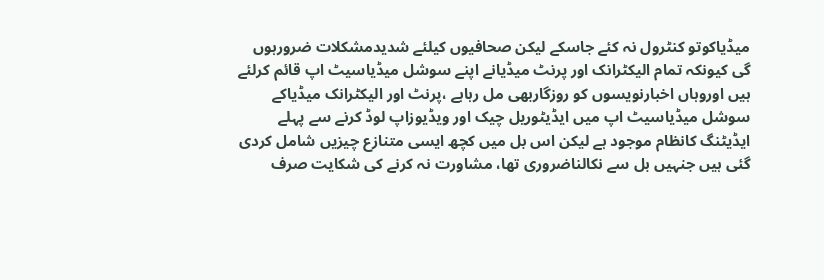میڈیاکوتو کنٹرول نہ کئے جاسکے لیکن صحافیوں کیلئے شدیدمشکلات ضرورہوں گی کیونکہ تمام الیکٹرانک اور پرنٹ میڈیانے اپنے سوشل میڈیاسیٹ اپ قائم کرلئے ہیں اوروہاں اخبارنویسوں کو روزگاربھی مل رہاہے ،پرنٹ اور الیکٹرانک میڈیاکے سوشل میڈیاسیٹ اپ میں ایڈیٹوریل چیک اور ویڈیوزاپ لوڈ کرنے سے پہلے ایڈیٹنگ کانظام موجود ہے لیکن اس بل میں کچھ ایسی متنازع چیزیں شامل کردی گئی ہیں جنہیں بل سے نکالناضروری تھا، مشاورت نہ کرنے کی شکایت صرف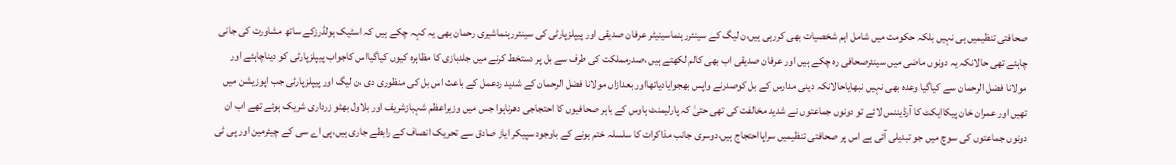صحافتی تنظیمیں ہی نہیں بلکہ حکومت میں شامل اہم شخصیات بھی کررہی ہیں،ن لیگ کے سینئررہنماسینیٹر عرفان صدیقی اور پیپلزپارٹی کی سینئررہنماشیری رحمان بھی یہ کہہ چکے ہیں کہ اسٹیک ہولڈرزکے ساتھ مشاورت کی جانی چاہئے تھی حالانکہ یہ دونوں ماضی میں سینئرصحافی رہ چکے ہیں اور عرفان صدیقی اب بھی کالم لکھتے ہیں ،صدرمملکت کی طرف سے بل پر دستخط کرنے میں جلدبازی کا مظاہرہ کیوں کیاگیااس کاجواب پیپلزپارٹی کو دیناچاہئے اور مولانا فضل الرحمان سے کیاگیا وعدہ بھی نہیں نبھایاحالانکہ دینی مدارس کے بل کوصدرنے واپس بھجوایادیاتھااور بعدازاں مولانا فضل الرحمان کے شدید ردعمل کے باعث اس بل کی منظوری دی ،ن لیگ اور پیپلزپارٹی جب اپوزیشن میں تھیں اور عمران خان پیکاایکٹ کا آرڈیننس لائے تو دونوں جماعتوں نے شدید مخالفت کی تھی حتیٰ کہ پارلیمنٹ ہاوس کے باہر صحافیوں کا احتجاجی دھرناہوا جس میں وزیراعظم شہبازشریف اور بلاول بھٹو زرداری شریک ہوئے تھے اب ان دونوں جماعتوں کی سوچ میں جو تبدیلی آئی ہے اس پر صحافتی تنظیمیں سراپااحتجاج ہیں،دوسری جانب مذاکرات کا سلسلہ ختم ہونے کے باوجود سپیکر ایاز صادق سے تحریک انصاف کے رابطے جاری ہیں،پی اے سی کے چیئرمین اور پی ٹی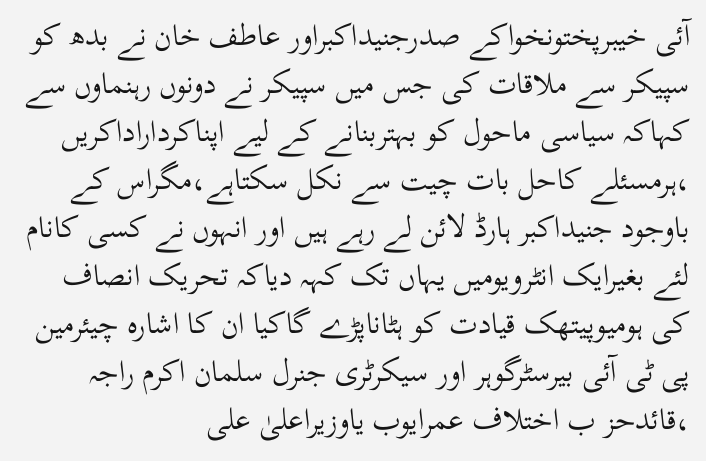آئی خیبرپختونخواکے صدرجنیداکبراور عاطف خان نے بدھ کو سپیکر سے ملاقات کی جس میں سپیکر نے دونوں رہنماوں سے کہاکہ سیاسی ماحول کو بہتربنانے کے لیے اپناکرداراداکریں ،ہرمسئلے کاحل بات چیت سے نکل سکتاہے،مگراس کے باوجود جنیداکبر ہارڈ لائن لے رہے ہیں اور انہوں نے کسی کانام لئے بغیرایک انٹرویومیں یہاں تک کہہ دیاکہ تحریک انصاف کی ہومیوپیتھک قیادت کو ہٹاناپڑے گاکیا ان کا اشارہ چیئرمین پی ٹی آئی بیرسٹرگوہر اور سیکرٹری جنرل سلمان اکرم راجہ ،قائدحز ب اختلاف عمرایوب یاوزیراعلیٰ علی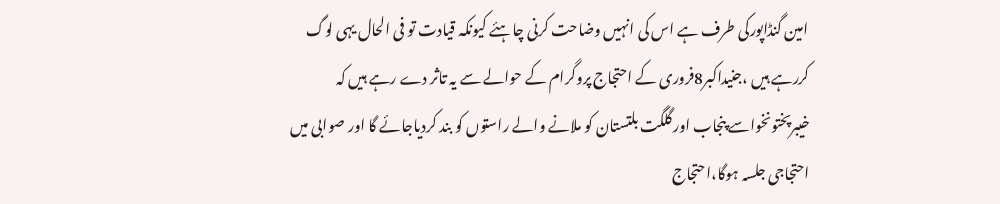امین گنڈاپورکی طرف ہے اس کی انہیں وضاحت کرنی چاہئے کیونکہ قیادت تو فی الحال یہی لوگ کررہے ہیں ،جنیداکبر8فروری کے احتجاج پروگرام کے حوالے سے یہ تاثر دے رہے ہیں کہ خیبرپختونخواسے پنجاب اور گلگت بلتستان کو ملانے والے راستوں کو بند کردیاجائے گا اور صوابی میں احتجاجی جلسہ ہوگا،احتجاج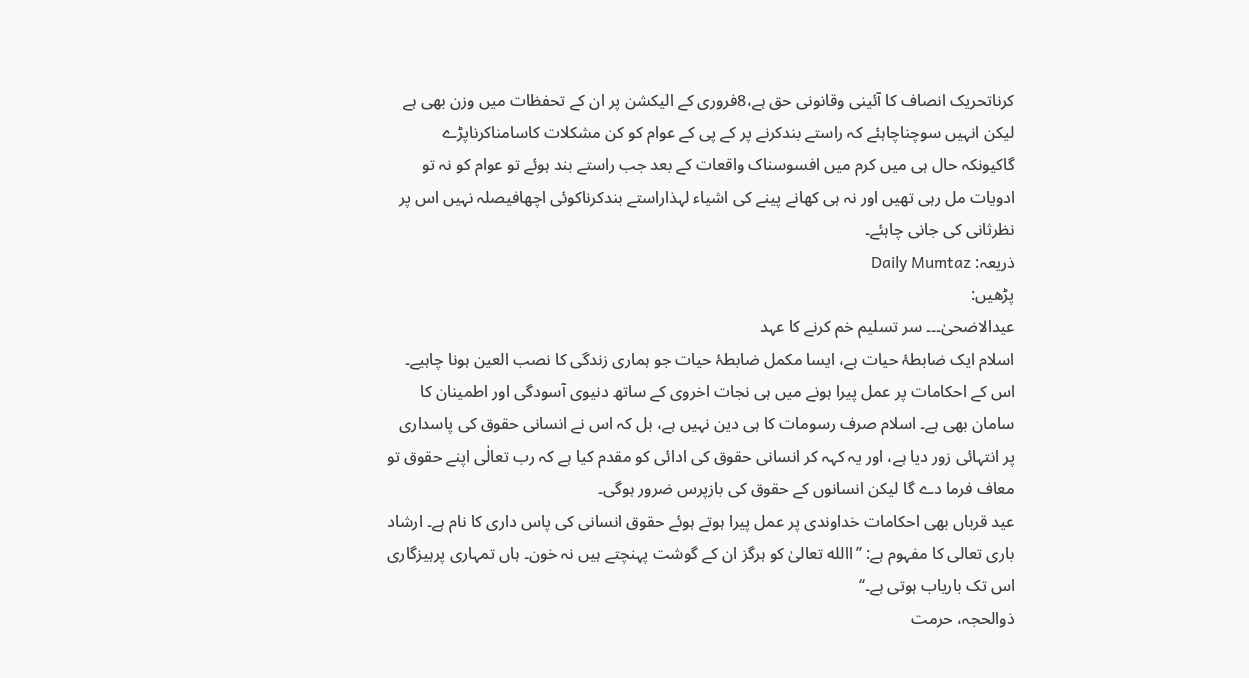کرناتحریک انصاف کا آئینی وقانونی حق ہے،8فروری کے الیکشن پر ان کے تحفظات میں وزن بھی ہے لیکن انہیں سوچناچاہئے کہ راستے بندکرنے پر کے پی کے عوام کو کن مشکلات کاسامناکرناپڑے گاکیونکہ حال ہی میں کرم میں افسوسناک واقعات کے بعد جب راستے بند ہوئے تو عوام کو نہ تو ادویات مل رہی تھیں اور نہ ہی کھانے پینے کی اشیاء لہذاراستے بندکرناکوئی اچھافیصلہ نہیں اس پر نظرثانی کی جانی چاہئے۔
ذریعہ: Daily Mumtaz
پڑھیں:
عیدالاضحیٰ۔۔۔ سر تسلیم خم کرنے کا عہد
اسلام ایک ضابطۂ حیات ہے، ایسا مکمل ضابطۂ حیات جو ہماری زندگی کا نصب العین ہونا چاہیے۔ اس کے احکامات پر عمل پیرا ہونے میں ہی نجات اخروی کے ساتھ دنیوی آسودگی اور اطمینان کا سامان بھی ہے۔ اسلام صرف رسومات کا ہی دین نہیں ہے، بل کہ اس نے انسانی حقوق کی پاسداری پر انتہائی زور دیا ہے، اور یہ کہہ کر انسانی حقوق کی ادائی کو مقدم کیا ہے کہ رب تعالٰی اپنے حقوق تو معاف فرما دے گا لیکن انسانوں کے حقوق کی بازپرس ضرور ہوگی۔
عید قرباں بھی احکامات خداوندی پر عمل پیرا ہوتے ہوئے حقوق انسانی کی پاس داری کا نام ہے۔ ارشاد باری تعالی کا مفہوم ہے: ’’االله تعالیٰ کو ہرگز ان کے گوشت پہنچتے ہیں نہ خون۔ ہاں تمہاری پرہیزگاری اس تک باریاب ہوتی ہے۔‘‘
ذوالحجہ، حرمت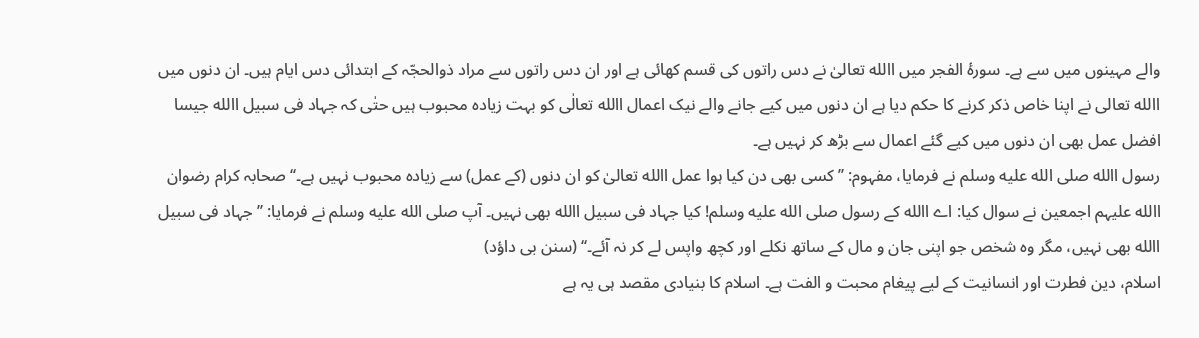والے مہینوں میں سے ہے۔ سورۂ الفجر میں االله تعالیٰ نے دس راتوں کی قسم کھائی ہے اور ان دس راتوں سے مراد ذوالحجّہ کے ابتدائی دس ایام ہیں۔ ان دنوں میں االله تعالی نے اپنا خاص ذکر کرنے کا حکم دیا ہے ان دنوں میں کیے جانے والے نیک اعمال االله تعالٰی کو بہت زیادہ محبوب ہیں حتٰی کہ جہاد فی سبیل االله جیسا افضل عمل بھی ان دنوں میں کیے گئے اعمال سے بڑھ کر نہیں ہے۔
رسول االله صلى الله عليه وسلم نے فرمایا، مفہوم: ’’کسی بھی دن کیا ہوا عمل االله تعالیٰ کو ان دنوں (کے عمل) سے زیادہ محبوب نہیں ہے۔‘‘ صحابہ کرام رضوان االله علیہم اجمعین نے سوال کیا: اے االله کے رسول صلى الله عليه وسلم! کیا جہاد فی سبیل االله بھی نہیں۔ آپ صلى الله عليه وسلم نے فرمایا: ’’جہاد فی سبیل االله بھی نہیں، مگر وہ شخص جو اپنی جان و مال کے ساتھ نکلے اور کچھ واپس لے کر نہ آئے۔‘‘ (سنن بی داؤد)
اسلام، دین فطرت اور انسانیت کے لیے پیغام محبت و الفت ہے۔ اسلام کا بنیادی مقصد ہی یہ ہے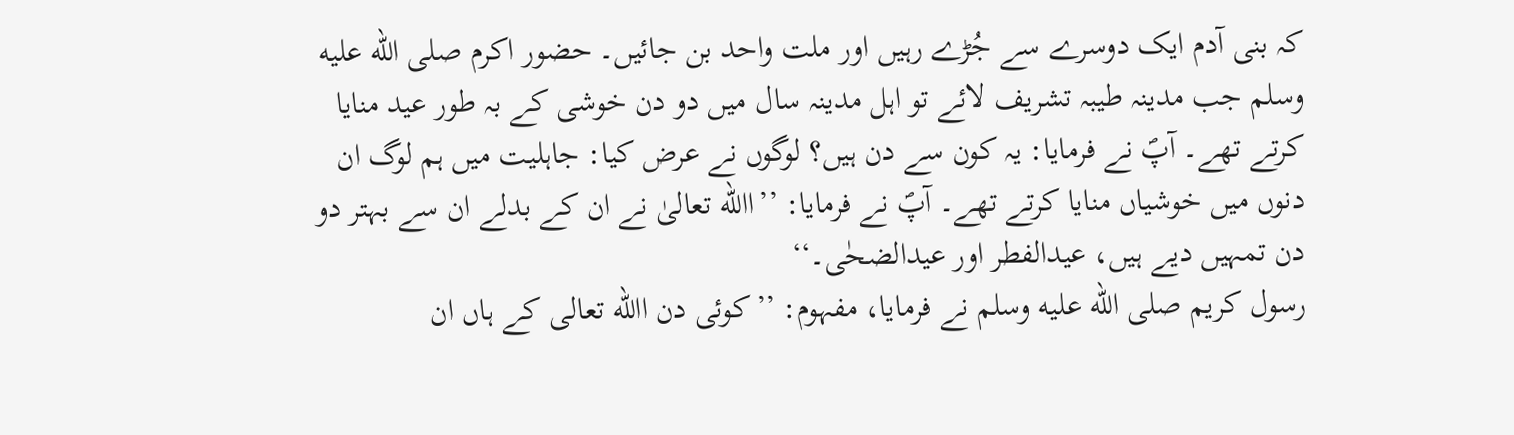کہ بنی آدم ایک دوسرے سے جُڑے رہیں اور ملت واحد بن جائیں۔ حضور اکرم صلى الله عليه وسلم جب مدینہ طیبہ تشریف لائے تو اہل مدینہ سال میں دو دن خوشی کے بہ طور عید منایا کرتے تھے۔ آپؐ نے فرمایا: یہ کون سے دن ہیں؟ لوگوں نے عرض کیا: جاہلیت میں ہم لوگ ان دنوں میں خوشیاں منایا کرتے تھے۔ آپؐ نے فرمایا: ’’االله تعالیٰ نے ان کے بدلے ان سے بہتر دو دن تمہیں دیے ہیں، عیدالفطر اور عیدالضحٰی۔‘‘
رسول کریم صلى الله عليه وسلم نے فرمایا، مفہوم: ’’کوئی دن االله تعالی کے ہاں ان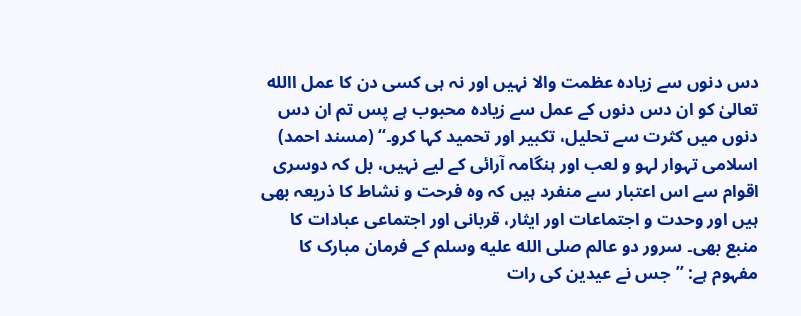دس دنوں سے زیادہ عظمت والا نہیں اور نہ ہی کسی دن کا عمل االله تعالیٰ کو ان دس دنوں کے عمل سے زیادہ محبوب ہے پس تم ان دس دنوں میں کثرت سے تحلیل، تکبیر اور تحمید کہا کرو۔‘‘ (مسند احمد)
اسلامی تہوار لہو و لعب اور ہنگامہ آرائی کے لیے نہیں، بل کہ دوسری اقوام سے اس اعتبار سے منفرد ہیں کہ وہ فرحت و نشاط کا ذریعہ بھی ہیں اور وحدت و اجتماعات اور ایثار، قربانی اور اجتماعی عبادات کا منبع بھی۔ سرور دو عالم صلى الله عليه وسلم کے فرمان مبارک کا مفہوم ہے: ’’جس نے عیدین کی رات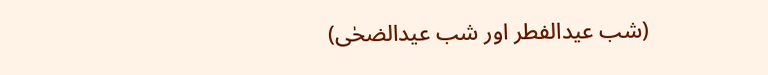(شب عیدالفطر اور شب عیدالضحٰی)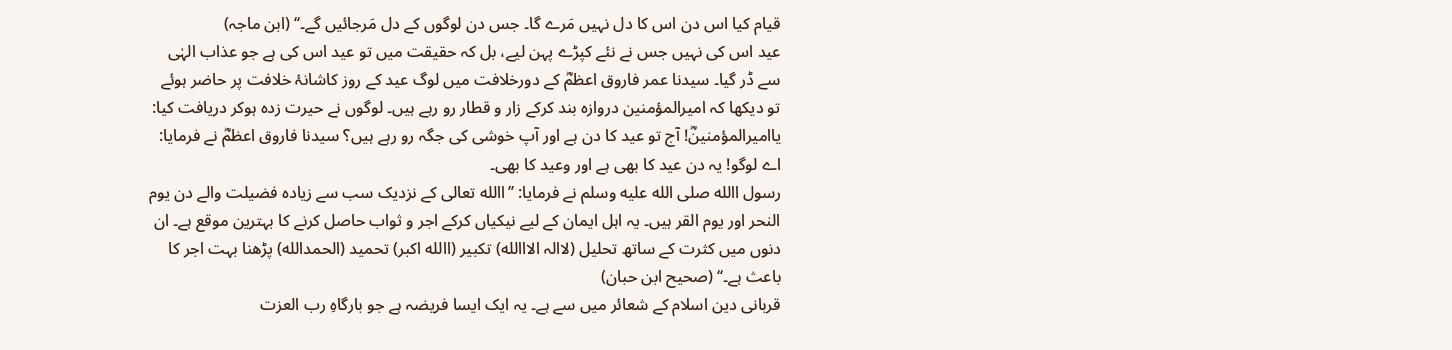قیام کیا اس دن اس کا دل نہیں مَرے گا۔ جس دن لوگوں کے دل مَرجائیں گے۔‘‘ (ابن ماجہ)
عید اس کی نہیں جس نے نئے کپڑے پہن لیے، بل کہ حقیقت میں تو عید اس کی ہے جو عذاب الہٰی سے ڈر گیا۔ سیدنا عمر فاروق اعظمؓ کے دورخلافت میں لوگ عید کے روز کاشانۂ خلافت پر حاضر ہوئے تو دیکھا کہ امیرالمؤمنین دروازہ بند کرکے زار و قطار رو رہے ہیں۔ لوگوں نے حیرت زدہ ہوکر دریافت کیا: یاامیرالمؤمنینؓ! آج تو عید کا دن ہے اور آپ خوشی کی جگہ رو رہے ہیں؟ سیدنا فاروق اعظمؓ نے فرمایا: اے لوگو! یہ دن عید کا بھی ہے اور وعید کا بھی۔
رسول االله صلى الله عليه وسلم نے فرمایا: ’’االله تعالی کے نزدیک سب سے زیادہ فضیلت والے دن یوم النحر اور یوم القر ہیں۔ یہ اہل ایمان کے لیے نیکیاں کرکے اجر و ثواب حاصل کرنے کا بہترین موقع ہے۔ ان دنوں میں کثرت کے ساتھ تحلیل (لاالہ الااالله) تکبیر (االله اکبر) تحمید (الحمدالله) پڑھنا بہت اجر کا باعث ہے۔‘‘ (صحیح ابن حبان)
قربانی دین اسلام کے شعائر میں سے ہے۔ یہ ایک ایسا فریضہ ہے جو بارگاہِ رب العزت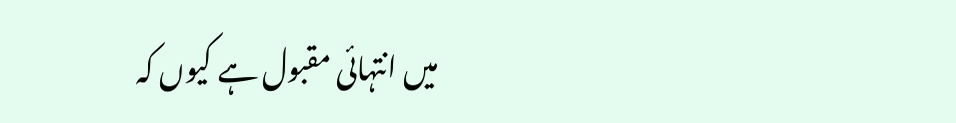میں انتہائی مقبول ہے کیوں کہ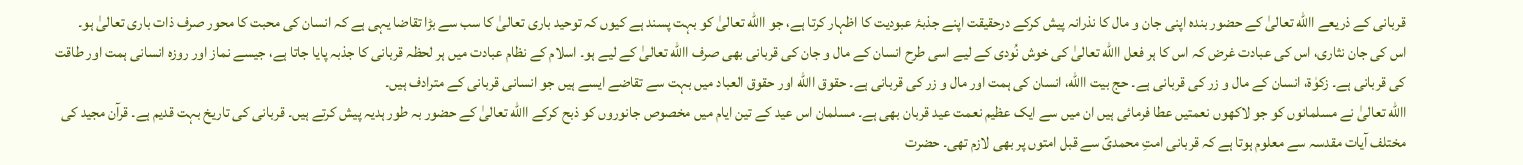قربانی کے ذریعے االله تعالیٰ کے حضور بندہ اپنی جان و مال کا نذرانہ پیش کرکے درحقیقت اپنے جذبۂ عبودیت کا اظہار کرتا ہے، جو االله تعالیٰ کو بہت پسند ہے کیوں کہ توحید باری تعالیٰ کا سب سے بڑا تقاضا یہی ہے کہ انسان کی محبت کا محور صرف ذات باری تعالیٰ ہو۔
اس کی جان نثاری، اس کی عبادت غرض کہ اس کا ہر فعل االله تعالیٰ کی خوش نُودی کے لیے اسی طرح انسان کے مال و جان کی قربانی بھی صرف االله تعالیٰ کے لیے ہو۔ اسلام کے نظام عبادت میں ہر لحظہ قربانی کا جذبہ پایا جاتا ہے، جیسے نماز اور روزہ انسانی ہمت اور طاقت کی قربانی ہے۔ زکوٰۃ، انسان کے مال و زر کی قربانی ہے۔ حج بیت االله، انسان کی ہمت اور مال و زر کی قربانی ہے۔ حقوق االله اور حقوق العباد میں بہت سے تقاضے ایسے ہیں جو انسانی قربانی کے مترادف ہیں۔
االله تعالیٰ نے مسلمانوں کو جو لاکھوں نعمتیں عطا فرمائی ہیں ان میں سے ایک عظیم نعمت عید قربان بھی ہے۔ مسلمان اس عید کے تین ایام میں مخصوص جانوروں کو ذبح کرکے االله تعالیٰ کے حضور بہ طور ہدیہ پیش کرتے ہیں۔ قربانی کی تاریخ بہت قدیم ہے۔ قرآن مجید کی مختلف آیات مقدسہ سے معلوم ہوتا ہے کہ قربانی امتِ محمدیؐ سے قبل امتوں پر بھی لازم تھی۔ حضرت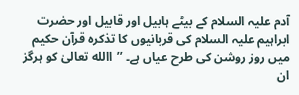آدم علیہ السلام کے بیٹے ہابیل اور قابیل اور حضرت ابراہیم علیہ السلام کی قربانیوں کا تذکرہ قرآن حکیم میں روز روشن کی طرح عیاں ہے۔ ’’االله تعالیٰ کو ہرگز ان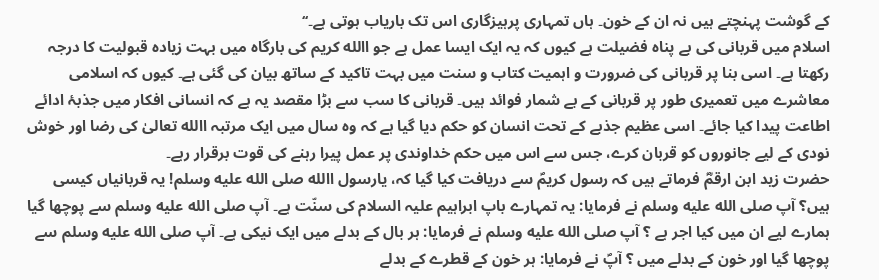کے گوشت پہنچتے ہیں نہ ان کے خون۔ ہاں تمہاری پرہیزگاری اس تک باریاب ہوتی ہے۔‘‘
اسلام میں قربانی کی بے پناہ فضیلت ہے کیوں کہ یہ ایک ایسا عمل ہے جو االله کریم کی بارگاہ میں بہت زیادہ قبولیت کا درجہ رکھتا ہے۔ اسی بنا پر قربانی کی ضرورت و اہمیت کتاب و سنت میں بہت تاکید کے ساتھ بیان کی گئی ہے۔ کیوں کہ اسلامی معاشرے میں تعمیری طور پر قربانی کے بے شمار فوائد ہیں۔ قربانی کا سب سے بڑا مقصد یہ ہے کہ انسانی افکار میں جذبۂ ادائے اطاعت پیدا کیا جائے۔ اسی عظیم جذبے کے تحت انسان کو حکم دیا گیا ہے کہ وہ سال میں ایک مرتبہ االله تعالیٰ کی رضا اور خوش نودی کے لیے جانوروں کو قربان کرے، جس سے اس میں حکم خداوندی پر عمل پیرا رہنے کی قوت برقرار رہے۔
حضرت زید ابن ارقمؓ فرماتے ہیں کہ رسول کریمؐ سے دریافت کیا گیا کہ، یارسول االله صلى الله عليه وسلم! یہ قربانیاں کیسی ہیں؟ آپ صلى الله عليه وسلم نے فرمایا: یہ تمہارے باپ ابراہیم علیہ السلام کی سنّت ہے۔ آپ صلى الله عليه وسلم سے پوچھا گیا ہمارے لیے ان میں کیا اجر ہے ؟ آپ صلى الله عليه وسلم نے فرمایا: ہر بال کے بدلے میں ایک نیکی ہے۔ آپ صلى الله عليه وسلم سے پوچھا گیا اور خون کے بدلے میں ؟ آپؐ نے فرمایا: ہر خون کے قطرے کے بدلے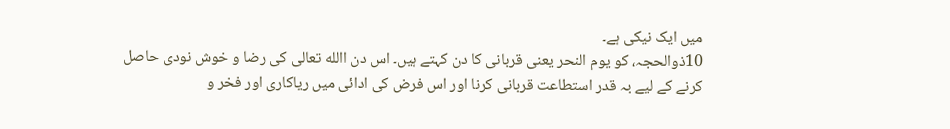میں ایک نیکی ہے۔
10ذوالحجہ، کو یوم النحر یعنی قربانی کا دن کہتے ہیں۔ اس دن االله تعالی کی رضا و خوش نودی حاصل کرنے کے لیے بہ قدر استطاعت قربانی کرنا اور اس فرض کی ادائی میں ریاکاری اور فخر و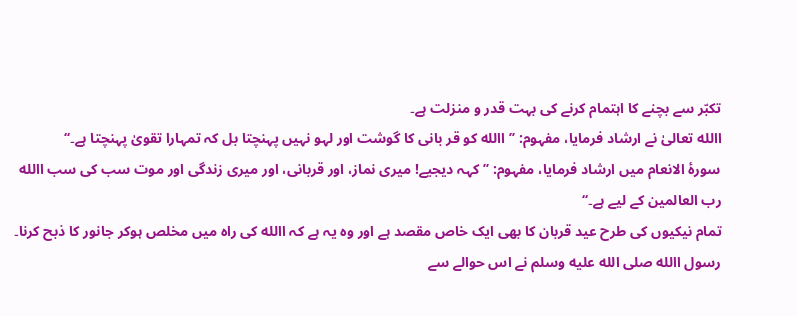تکبّر سے بچنے کا اہتمام کرنے کی بہت قدر و منزلت ہے۔
االله تعالیٰ نے ارشاد فرمایا، مفہوم: ’’االله کو قر بانی کا گوشت اور لہو نہیں پہنچتا بل کہ تمہارا تقویٰ پہنچتا ہے۔‘‘
سورۂ الانعام میں ارشاد فرمایا، مفہوم: ’’کہہ دیجیے! میری نماز، اور قربانی، اور میری زندگی اور موت سب کی سب االله رب العالمین کے لیے ہے۔‘‘
تمام نیکیوں کی طرح عید قربان کا بھی ایک خاص مقصد ہے اور وہ یہ ہے کہ االله کی راہ میں مخلص ہوکر جانور کا ذبح کرنا۔ رسول االله صلى الله عليه وسلم نے اس حوالے سے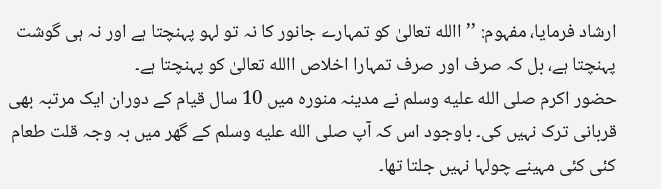ارشاد فرمایا، مفہوم: ’’االله تعالیٰ کو تمہارے جانور کا نہ تو لہو پہنچتا ہے اور نہ ہی گوشت پہنچتا ہے، بل کہ صرف اور صرف تمہارا اخلاص االله تعالیٰ کو پہنچتا ہے۔
حضور اکرم صلى الله عليه وسلم نے مدینہ منورہ میں 10 سال قیام کے دوران ایک مرتبہ بھی قربانی ترک نہیں کی۔ باوجود اس کہ آپ صلى الله عليه وسلم کے گھر میں بہ وجہ قلت طعام کئی کئی مہینے چولہا نہیں جلتا تھا۔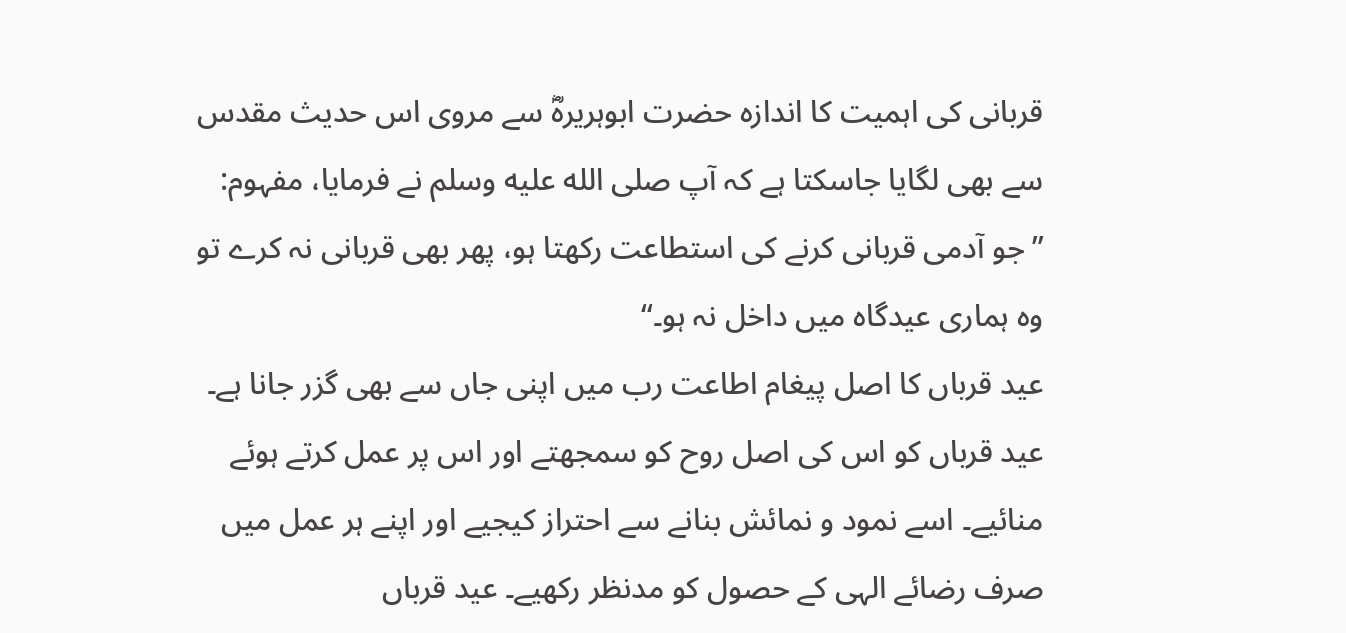قربانی کی اہمیت کا اندازہ حضرت ابوہریرہؓ سے مروی اس حدیث مقدس سے بھی لگایا جاسکتا ہے کہ آپ صلى الله عليه وسلم نے فرمایا، مفہوم: ’’جو آدمی قربانی کرنے کی استطاعت رکھتا ہو، پھر بھی قربانی نہ کرے تو وہ ہماری عیدگاہ میں داخل نہ ہو۔‘‘
عید قرباں کا اصل پیغام اطاعت رب میں اپنی جاں سے بھی گزر جانا ہے۔ عید قرباں کو اس کی اصل روح کو سمجھتے اور اس پر عمل کرتے ہوئے منائیے۔ اسے نمود و نمائش بنانے سے احتراز کیجیے اور اپنے ہر عمل میں صرف رضائے الہی کے حصول کو مدنظر رکھیے۔ عید قرباں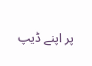پر اپنے ڈیپ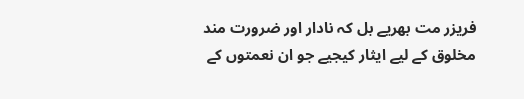فریزر مت بھریے بل کہ نادار اور ضرورت مند مخلوق کے لیے ایثار کیجیے جو ان نعمتوں کے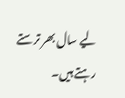لیے سال بھر ترستے رہتے ہیں۔